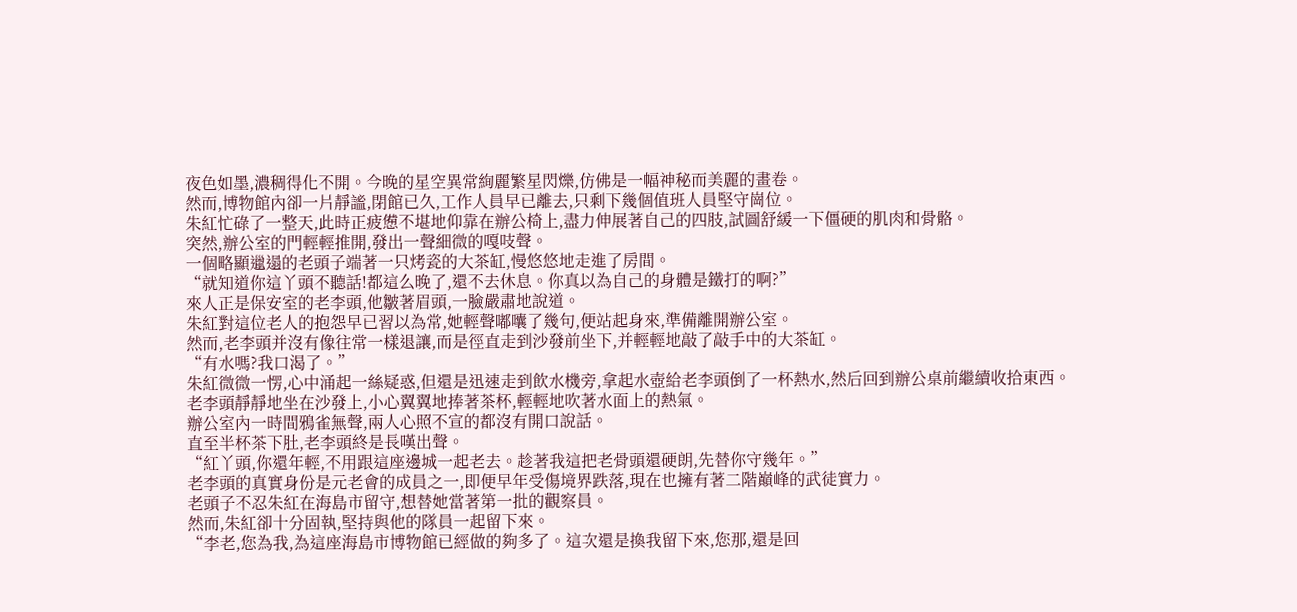夜色如墨,濃稠得化不開。今晚的星空異常絢麗繁星閃爍,仿佛是一幅神秘而美麗的畫卷。
然而,博物館內卻一片靜謐,閉館已久,工作人員早已離去,只剩下幾個值班人員堅守崗位。
朱紅忙碌了一整天,此時正疲憊不堪地仰靠在辦公椅上,盡力伸展著自己的四肢,試圖舒緩一下僵硬的肌肉和骨骼。
突然,辦公室的門輕輕推開,發出一聲細微的嘎吱聲。
一個略顯邋遢的老頭子端著一只烤瓷的大茶缸,慢悠悠地走進了房間。
“就知道你這丫頭不聽話!都這么晚了,還不去休息。你真以為自己的身體是鐵打的啊?”
來人正是保安室的老李頭,他皺著眉頭,一臉嚴肅地說道。
朱紅對這位老人的抱怨早已習以為常,她輕聲嘟囔了幾句,便站起身來,準備離開辦公室。
然而,老李頭并沒有像往常一樣退讓,而是徑直走到沙發前坐下,并輕輕地敲了敲手中的大茶缸。
“有水嗎?我口渴了。”
朱紅微微一愣,心中涌起一絲疑惑,但還是迅速走到飲水機旁,拿起水壺給老李頭倒了一杯熱水,然后回到辦公桌前繼續收拾東西。
老李頭靜靜地坐在沙發上,小心翼翼地捧著茶杯,輕輕地吹著水面上的熱氣。
辦公室內一時間鴉雀無聲,兩人心照不宣的都沒有開口說話。
直至半杯茶下肚,老李頭終是長嘆出聲。
“紅丫頭,你還年輕,不用跟這座邊城一起老去。趁著我這把老骨頭還硬朗,先替你守幾年。”
老李頭的真實身份是元老會的成員之一,即便早年受傷境界跌落,現在也擁有著二階巔峰的武徒實力。
老頭子不忍朱紅在海島市留守,想替她當著第一批的觀察員。
然而,朱紅卻十分固執,堅持與他的隊員一起留下來。
“李老,您為我,為這座海島市博物館已經做的夠多了。這次還是換我留下來,您那,還是回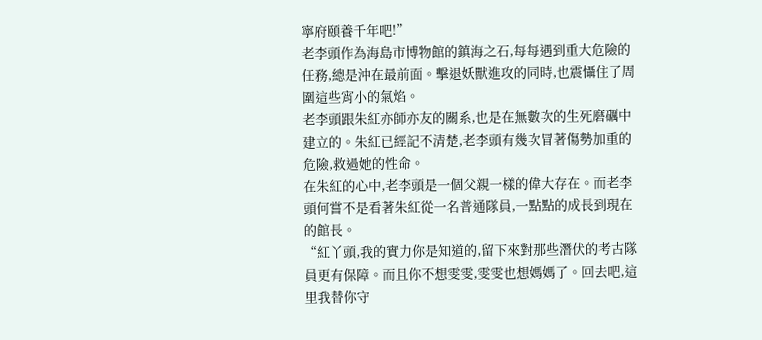寧府頤養千年吧!”
老李頭作為海島市博物館的鎮海之石,每每遇到重大危險的任務,總是沖在最前面。擊退妖獸進攻的同時,也震懾住了周圍這些宵小的氣焰。
老李頭跟朱紅亦師亦友的關系,也是在無數次的生死磨礪中建立的。朱紅已經記不清楚,老李頭有幾次冒著傷勢加重的危險,救過她的性命。
在朱紅的心中,老李頭是一個父親一樣的偉大存在。而老李頭何嘗不是看著朱紅從一名普通隊員,一點點的成長到現在的館長。
“紅丫頭,我的實力你是知道的,留下來對那些潛伏的考古隊員更有保障。而且你不想雯雯,雯雯也想媽媽了。回去吧,這里我替你守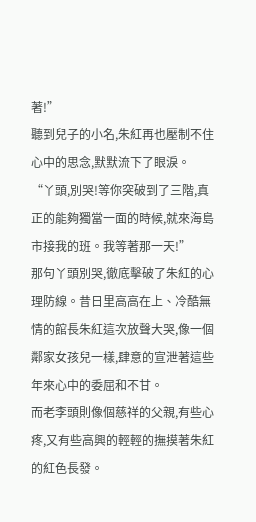著!”
聽到兒子的小名,朱紅再也壓制不住心中的思念,默默流下了眼淚。
“丫頭,別哭!等你突破到了三階,真正的能夠獨當一面的時候,就來海島市接我的班。我等著那一天!”
那句丫頭別哭,徹底擊破了朱紅的心理防線。昔日里高高在上、冷酷無情的館長朱紅這次放聲大哭,像一個鄰家女孩兒一樣,肆意的宣泄著這些年來心中的委屈和不甘。
而老李頭則像個慈祥的父親,有些心疼,又有些高興的輕輕的撫摸著朱紅的紅色長發。